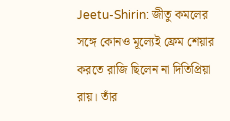Jeetu-Shirin: জীতু কমলের সঙ্গে কোনও মূল্যেই ফ্রেম শেয়ার করতে রাজি ছিলেন না দিতিপ্রিয়া রায়। তাঁর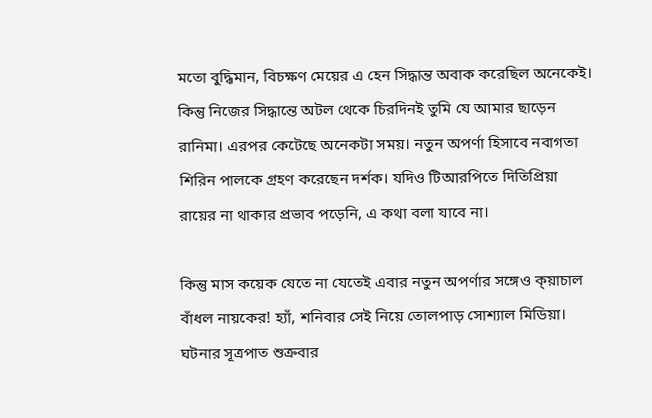মতো বুদ্ধিমান, বিচক্ষণ মেয়ের এ হেন সিদ্ধান্ত অবাক করেছিল অনেকেই। কিন্তু নিজের সিদ্ধান্তে অটল থেকে চিরদিনই তুমি যে আমার ছাড়েন রানিমা। এরপর কেটেছে অনেকটা সময়। নতুন অপর্ণা হিসাবে নবাগতা শিরিন পালকে গ্রহণ করেছেন দর্শক। যদিও টিআরপিতে দিতিপ্রিয়া রায়ের না থাকার প্রভাব পড়েনি, এ কথা বলা যাবে না।

কিন্তু মাস কয়েক যেতে না যেতেই এবার নতুন অপর্ণার সঙ্গেও ক্য়াচাল বাঁধল নায়কের! হ্যাঁ, শনিবার সেই নিয়ে তোলপাড় সোশ্যাল মিডিয়া। ঘটনার সূত্রপাত শুক্রবার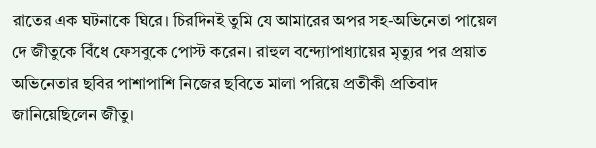রাতের এক ঘটনাকে ঘিরে। চিরদিনই তুমি যে আমারের অপর সহ-অভিনেতা পায়েল দে জীতুকে বিঁধে ফেসবুকে পোস্ট করেন। রাহুল বন্দ্যোপাধ্যায়ের মৃত্যুর পর প্রয়াত অভিনেতার ছবির পাশাপাশি নিজের ছবিতে মালা পরিয়ে প্রতীকী প্রতিবাদ জানিয়েছিলেন জীতু।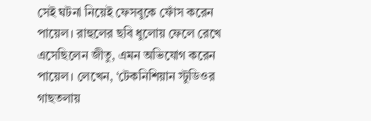সেই ঘটনা নিয়েই ফেসবুকে ফোঁস করেন পায়েল। রাহুলের ছবি ধুলোয় ফেলে রেখে এসেছিলেন জীতু, এমন অভিযোগ করেন পায়েল। লেখেন, ‘টেকনিশিয়ান স্টুডিওর গাছতলায়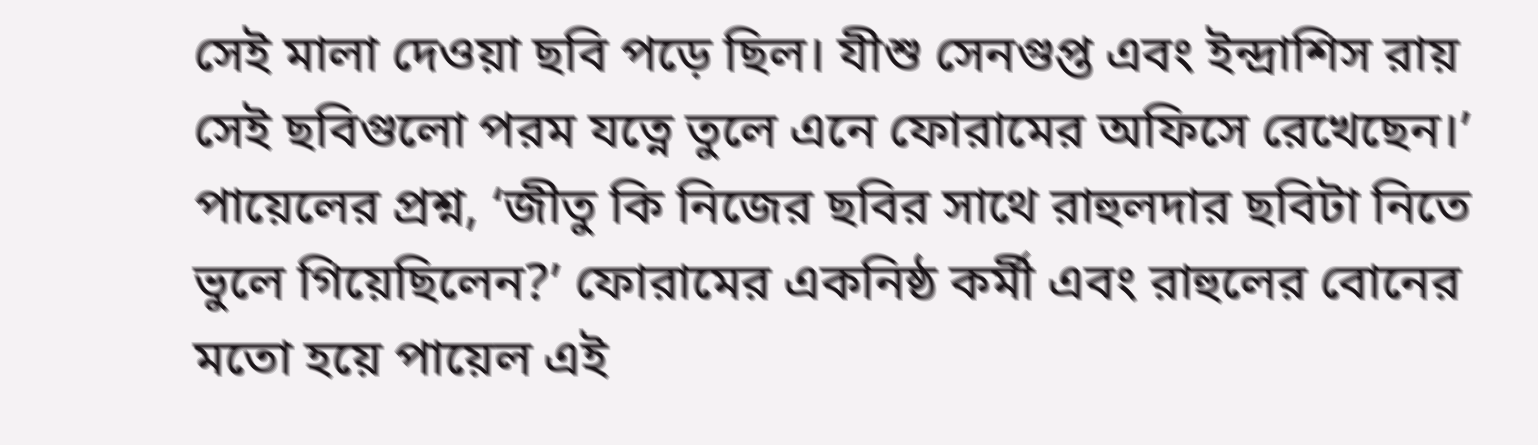সেই মালা দেওয়া ছবি পড়ে ছিল। যীশু সেনগুপ্ত এবং ইন্দ্রাশিস রায় সেই ছবিগুলো পরম যত্নে তুলে এনে ফোরামের অফিসে রেখেছেন।’ পায়েলের প্রশ্ন, ‘জীতু কি নিজের ছবির সাথে রাহুলদার ছবিটা নিতে ভুলে গিয়েছিলেন?’ ফোরামের একনিষ্ঠ কর্মী এবং রাহুলের বোনের মতো হয়ে পায়েল এই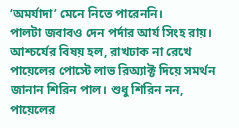‘অমর্যাদা’ মেনে নিতে পারেননি।
পালটা জবাবও দেন পর্দার আর্য সিংহ রায়। আশ্চর্যের বিষয় হল, রাখঢাক না রেখে পায়েলের পোস্টে লাভ রিঅ্যাক্ট দিয়ে সমর্থন জানান শিরিন পাল। শুধু শিরিন নন, পায়েলের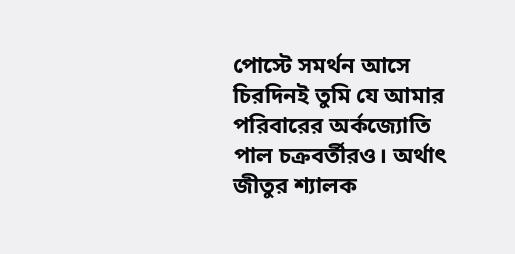পোস্টে সমর্থন আসে চিরদিনই তুমি যে আমার পরিবারের অর্কজ্যোতি পাল চক্রবর্তীরও। অর্থাৎ জীতুর শ্যালক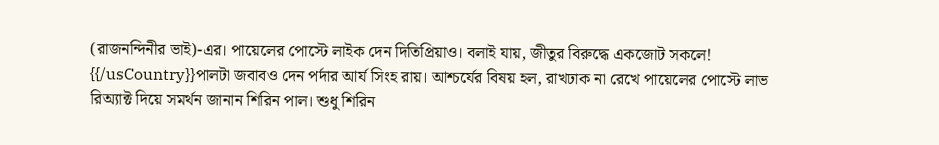(রাজনন্দিনীর ভাই)-এর। পায়েলের পোস্টে লাইক দেন দিতিপ্রিয়াও। বলাই যায়, জীতুর বিরুদ্ধে একজোট সকলে!
{{/usCountry}}পালটা জবাবও দেন পর্দার আর্য সিংহ রায়। আশ্চর্যের বিষয় হল, রাখঢাক না রেখে পায়েলের পোস্টে লাভ রিঅ্যাক্ট দিয়ে সমর্থন জানান শিরিন পাল। শুধু শিরিন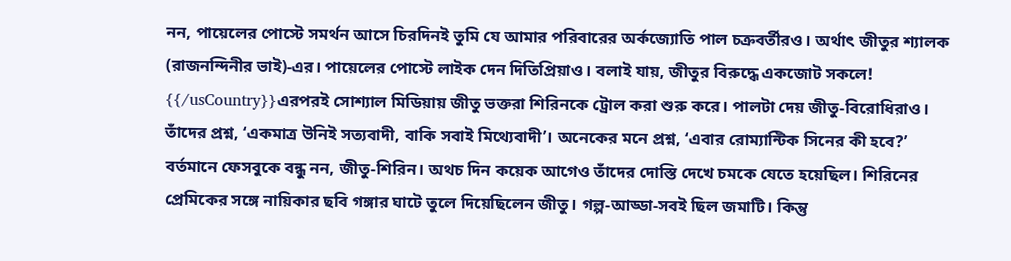নন, পায়েলের পোস্টে সমর্থন আসে চিরদিনই তুমি যে আমার পরিবারের অর্কজ্যোতি পাল চক্রবর্তীরও। অর্থাৎ জীতুর শ্যালক (রাজনন্দিনীর ভাই)-এর। পায়েলের পোস্টে লাইক দেন দিতিপ্রিয়াও। বলাই যায়, জীতুর বিরুদ্ধে একজোট সকলে!
{{/usCountry}}এরপরই সোশ্যাল মিডিয়ায় জীতু ভক্তরা শিরিনকে ট্রোল করা শুরু করে। পালটা দেয় জীতু-বিরোধিরাও। তাঁদের প্রশ্ন, ‘একমাত্র উনিই সত্যবাদী, বাকি সবাই মিথ্যেবাদী’। অনেকের মনে প্রশ্ন, ‘এবার রোম্যান্টিক সিনের কী হবে?’ বর্তমানে ফেসবুকে বন্ধু নন, জীতু-শিরিন। অথচ দিন কয়েক আগেও তাঁদের দোস্তি দেখে চমকে যেতে হয়েছিল। শিরিনের প্রেমিকের সঙ্গে নায়িকার ছবি গঙ্গার ঘাটে তুলে দিয়েছিলেন জীতু। গল্প-আড্ডা-সবই ছিল জমাটি। কিন্তু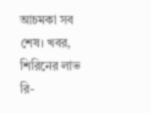আচমকা সব শেষ। খবর, শিরিনের লাভ রি-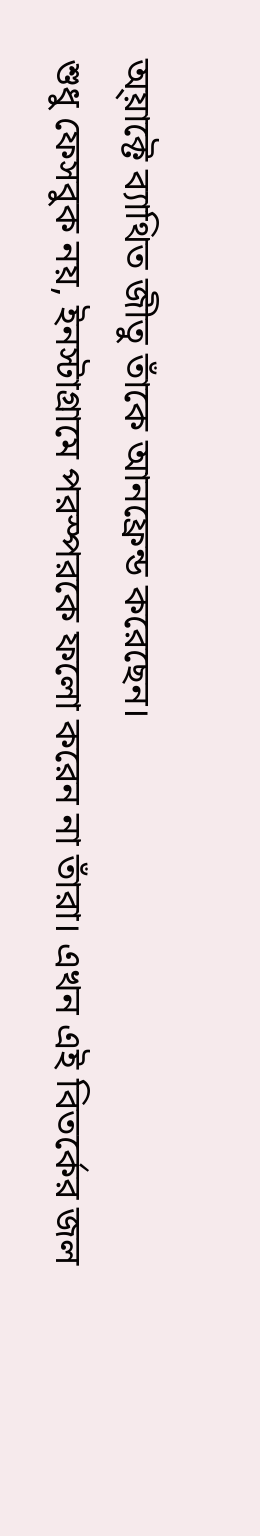অ্য়াক্টে ব্যাথিত জীতু তাঁকে আনফ্রেন্ড করেছেন।
শুধু ফেসবুক নয়, ইনস্টাগ্রামে পরস্পরকে ফলো করেন না তাঁরা। এখন এই বিতর্কের জল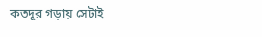কতদূর গড়ায় সেটাই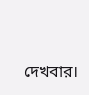দেখবার।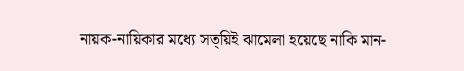নায়ক-নায়িকার মধ্যে সত্য়িই ঝামেলা হয়েছে নাকি মান-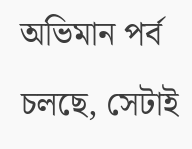অভিমান পর্ব চলছে, সেটাই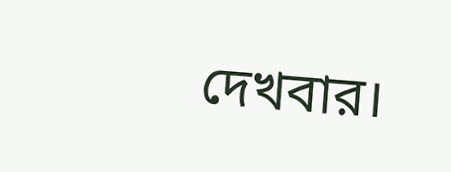দেখবার।